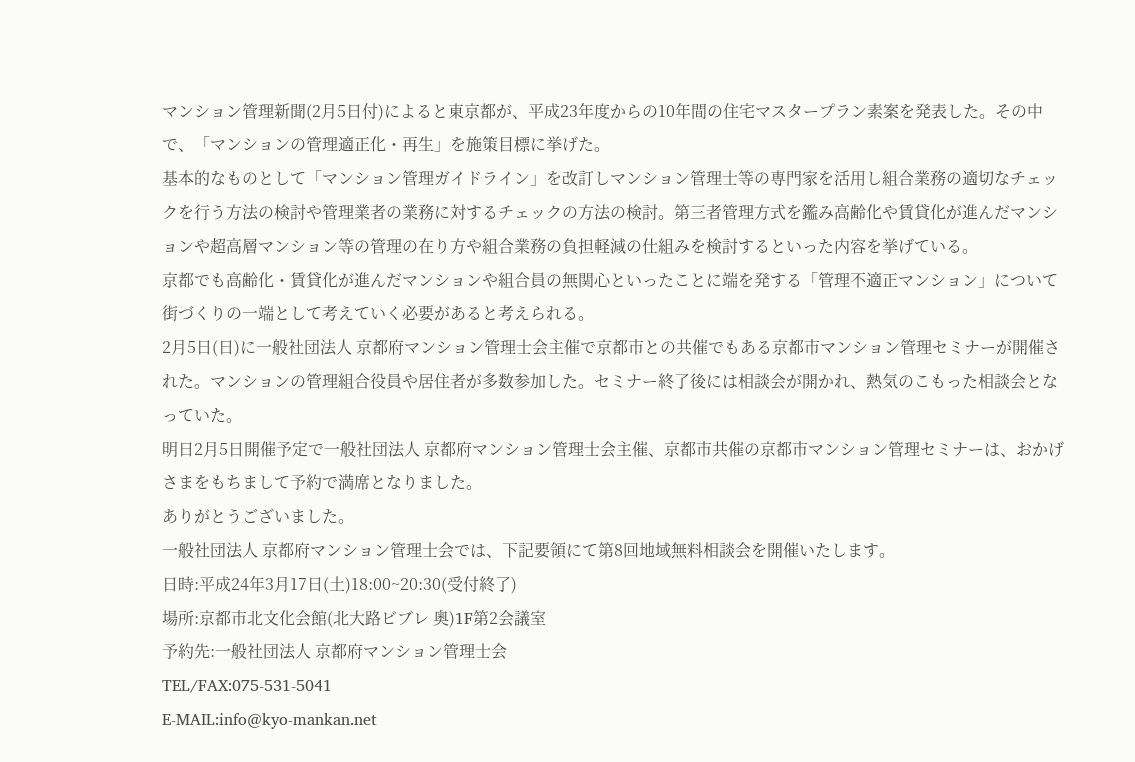マンション管理新聞(2月5日付)によると東京都が、平成23年度からの10年間の住宅マスタープラン素案を発表した。その中で、「マンションの管理適正化・再生」を施策目標に挙げた。
基本的なものとして「マンション管理ガイドライン」を改訂しマンション管理士等の専門家を活用し組合業務の適切なチェックを行う方法の検討や管理業者の業務に対するチェックの方法の検討。第三者管理方式を鑑み高齢化や賃貸化が進んだマンションや超高層マンション等の管理の在り方や組合業務の負担軽減の仕組みを検討するといった内容を挙げている。
京都でも高齢化・賃貸化が進んだマンションや組合員の無関心といったことに端を発する「管理不適正マンション」について街づくりの一端として考えていく必要があると考えられる。
2月5日(日)に一般社団法人 京都府マンション管理士会主催で京都市との共催でもある京都市マンション管理セミナーが開催された。マンションの管理組合役員や居住者が多数参加した。セミナー終了後には相談会が開かれ、熱気のこもった相談会となっていた。
明日2月5日開催予定で一般社団法人 京都府マンション管理士会主催、京都市共催の京都市マンション管理セミナーは、おかげさまをもちまして予約で満席となりました。
ありがとうございました。
一般社団法人 京都府マンション管理士会では、下記要領にて第8回地域無料相談会を開催いたします。
日時:平成24年3月17日(土)18:00~20:30(受付終了)
場所:京都市北文化会館(北大路ビブレ 奥)1F第2会議室
予約先:一般社団法人 京都府マンション管理士会
TEL/FAX:075-531-5041
E-MAIL:info@kyo-mankan.net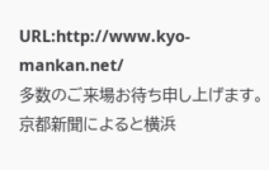URL:http://www.kyo-mankan.net/
多数のご来場お待ち申し上げます。
京都新聞によると横浜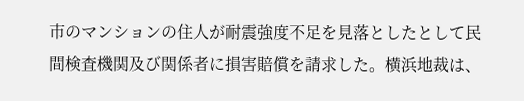市のマンションの住人が耐震強度不足を見落としたとして民間検査機関及び関係者に損害賠償を請求した。横浜地裁は、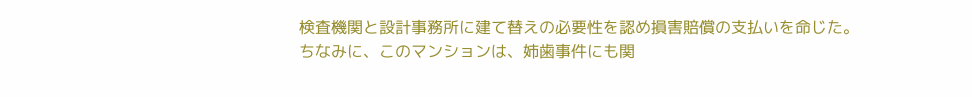検査機関と設計事務所に建て替えの必要性を認め損害賠償の支払いを命じた。
ちなみに、このマンションは、姉歯事件にも関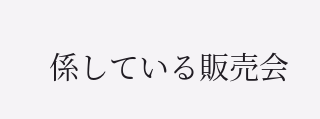係している販売会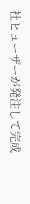社ヒューザーが発注して完成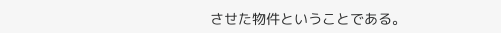させた物件ということである。